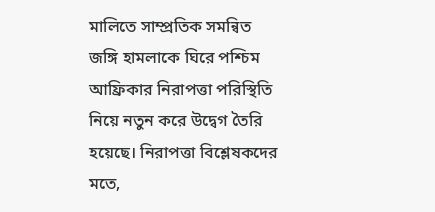মালিতে সাম্প্রতিক সমন্বিত জঙ্গি হামলাকে ঘিরে পশ্চিম আফ্রিকার নিরাপত্তা পরিস্থিতি নিয়ে নতুন করে উদ্বেগ তৈরি হয়েছে। নিরাপত্তা বিশ্লেষকদের মতে,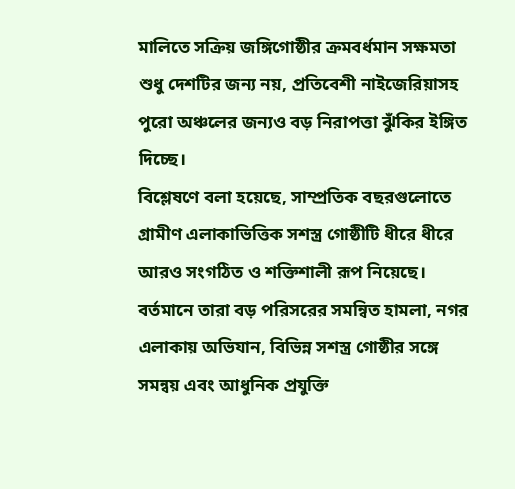মালিতে সক্রিয় জঙ্গিগোষ্ঠীর ক্রমবর্ধমান সক্ষমতা শুধু দেশটির জন্য নয়, প্রতিবেশী নাইজেরিয়াসহ পুরো অঞ্চলের জন্যও বড় নিরাপত্তা ঝুঁকির ইঙ্গিত দিচ্ছে।
বিশ্লেষণে বলা হয়েছে, সাম্প্রতিক বছরগুলোতে গ্রামীণ এলাকাভিত্তিক সশস্ত্র গোষ্ঠীটি ধীরে ধীরে আরও সংগঠিত ও শক্তিশালী রূপ নিয়েছে। বর্তমানে তারা বড় পরিসরের সমন্বিত হামলা, নগর এলাকায় অভিযান, বিভিন্ন সশস্ত্র গোষ্ঠীর সঙ্গে সমন্বয় এবং আধুনিক প্রযুক্তি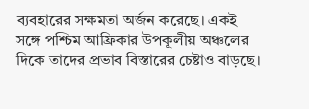ব্যবহারের সক্ষমতা অর্জন করেছে। একই সঙ্গে পশ্চিম আফ্রিকার উপকূলীয় অঞ্চলের দিকে তাদের প্রভাব বিস্তারের চেষ্টাও বাড়ছে।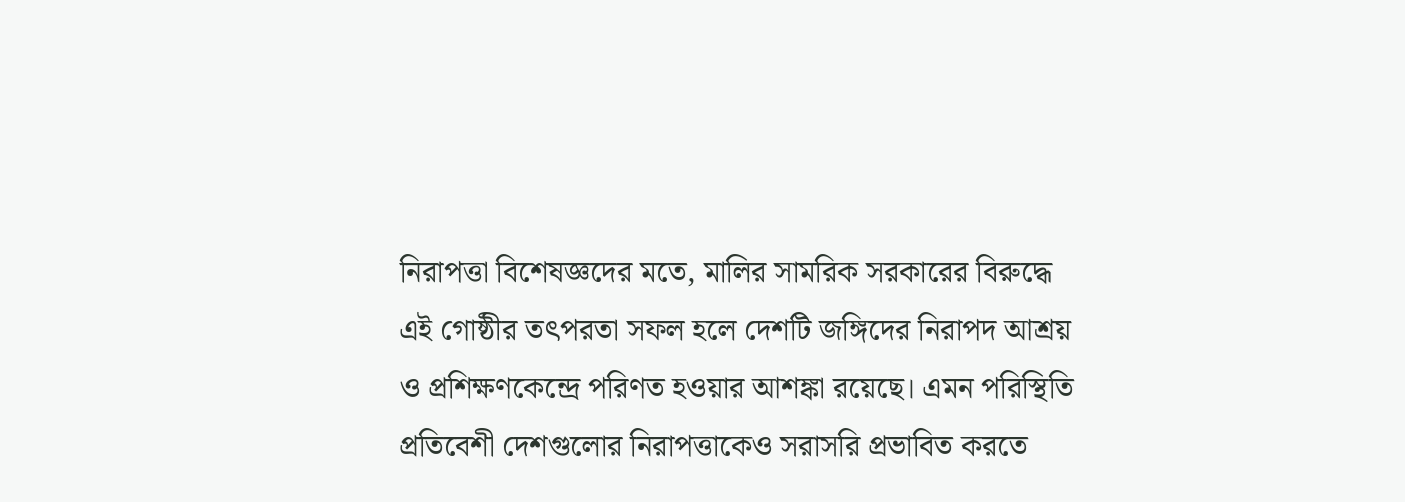নিরাপত্তা বিশেষজ্ঞদের মতে, মালির সামরিক সরকারের বিরুদ্ধে এই গোষ্ঠীর তৎপরতা সফল হলে দেশটি জঙ্গিদের নিরাপদ আশ্রয় ও প্রশিক্ষণকেন্দ্রে পরিণত হওয়ার আশঙ্কা রয়েছে। এমন পরিস্থিতি প্রতিবেশী দেশগুলোর নিরাপত্তাকেও সরাসরি প্রভাবিত করতে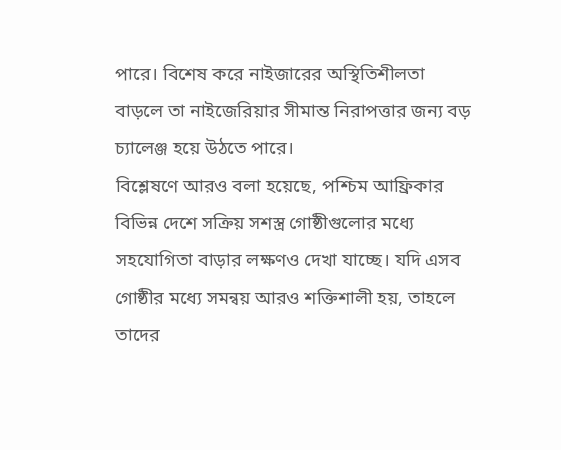পারে। বিশেষ করে নাইজারের অস্থিতিশীলতা বাড়লে তা নাইজেরিয়ার সীমান্ত নিরাপত্তার জন্য বড় চ্যালেঞ্জ হয়ে উঠতে পারে।
বিশ্লেষণে আরও বলা হয়েছে, পশ্চিম আফ্রিকার বিভিন্ন দেশে সক্রিয় সশস্ত্র গোষ্ঠীগুলোর মধ্যে সহযোগিতা বাড়ার লক্ষণও দেখা যাচ্ছে। যদি এসব গোষ্ঠীর মধ্যে সমন্বয় আরও শক্তিশালী হয়, তাহলে তাদের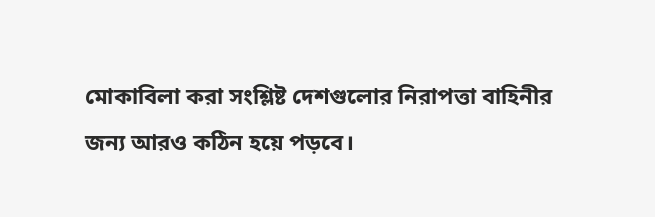মোকাবিলা করা সংশ্লিষ্ট দেশগুলোর নিরাপত্তা বাহিনীর জন্য আরও কঠিন হয়ে পড়বে।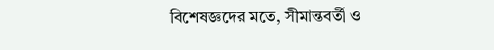বিশেষজ্ঞদের মতে, সীমান্তবর্তী ও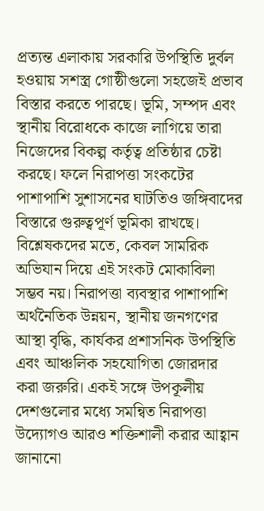প্রত্যন্ত এলাকায় সরকারি উপস্থিতি দুর্বল হওয়ায় সশস্ত্র গোষ্ঠীগুলো সহজেই প্রভাব বিস্তার করতে পারছে। ভূমি, সম্পদ এবং স্থানীয় বিরোধকে কাজে লাগিয়ে তারা নিজেদের বিকল্প কর্তৃত্ব প্রতিষ্ঠার চেষ্টা করছে। ফলে নিরাপত্তা সংকটের পাশাপাশি সুশাসনের ঘাটতিও জঙ্গিবাদের বিস্তারে গুরুত্বপূর্ণ ভূমিকা রাখছে।
বিশ্লেষকদের মতে, কেবল সামরিক অভিযান দিয়ে এই সংকট মোকাবিলা সম্ভব নয়। নিরাপত্তা ব্যবস্থার পাশাপাশি অর্থনৈতিক উন্নয়ন, স্থানীয় জনগণের আস্থা বৃদ্ধি, কার্যকর প্রশাসনিক উপস্থিতি এবং আঞ্চলিক সহযোগিতা জোরদার করা জরুরি। একই সঙ্গে উপকূলীয় দেশগুলোর মধ্যে সমন্বিত নিরাপত্তা উদ্যোগও আরও শক্তিশালী করার আহ্বান জানানো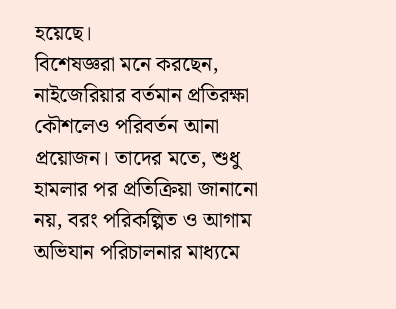হয়েছে।
বিশেষজ্ঞরা মনে করছেন, নাইজেরিয়ার বর্তমান প্রতিরক্ষা কৌশলেও পরিবর্তন আনা প্রয়োজন। তাদের মতে, শুধু হামলার পর প্রতিক্রিয়া জানানো নয়, বরং পরিকল্পিত ও আগাম অভিযান পরিচালনার মাধ্যমে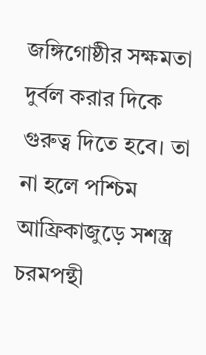জঙ্গিগোষ্ঠীর সক্ষমতা দুর্বল করার দিকে গুরুত্ব দিতে হবে। তা না হলে পশ্চিম আফ্রিকাজুড়ে সশস্ত্র চরমপন্থী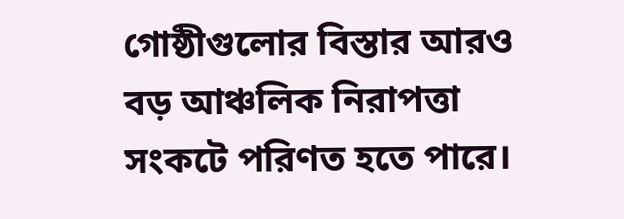গোষ্ঠীগুলোর বিস্তার আরও বড় আঞ্চলিক নিরাপত্তা সংকটে পরিণত হতে পারে।